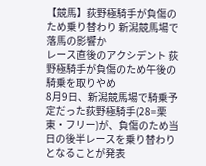【競馬】荻野極騎手が負傷のため乗り替わり 新潟競馬場で落馬の影響か
レース直後のアクシデント 荻野極騎手が負傷のため午後の騎乗を取りやめ
8月9日、新潟競馬場で騎乗予定だった荻野極騎手(28=栗東・フリー)が、負傷のため当日の後半レースを乗り替わりとなることが発表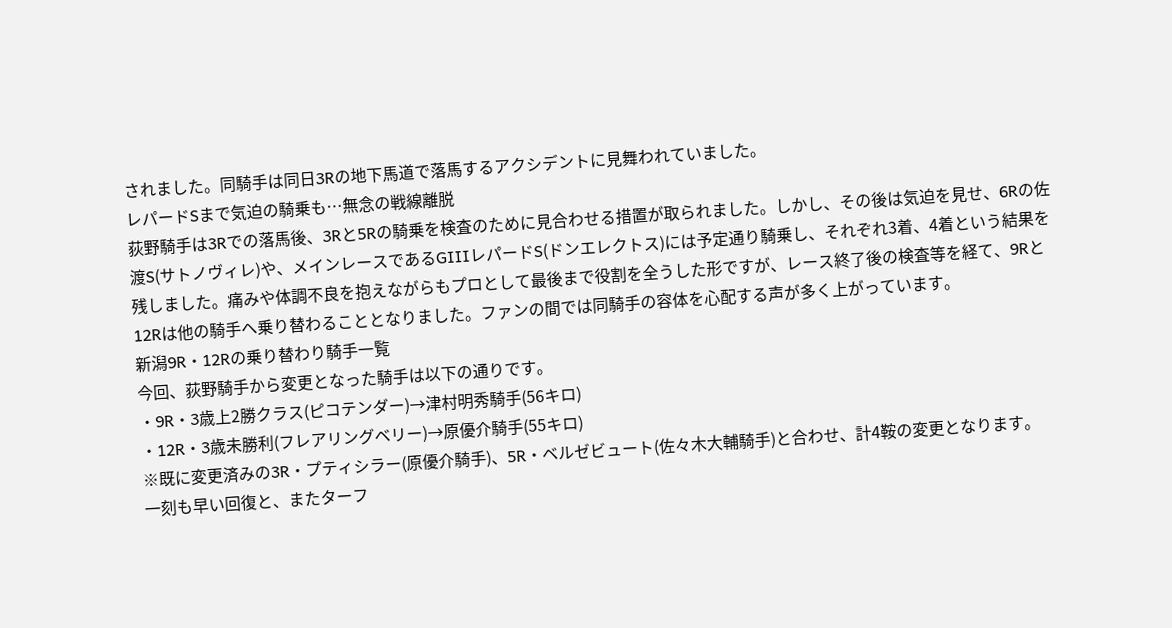されました。同騎手は同日3Rの地下馬道で落馬するアクシデントに見舞われていました。
レパードSまで気迫の騎乗も…無念の戦線離脱
荻野騎手は3Rでの落馬後、3Rと5Rの騎乗を検査のために見合わせる措置が取られました。しかし、その後は気迫を見せ、6Rの佐渡S(サトノヴィレ)や、メインレースであるGⅢレパードS(ドンエレクトス)には予定通り騎乗し、それぞれ3着、4着という結果を残しました。痛みや体調不良を抱えながらもプロとして最後まで役割を全うした形ですが、レース終了後の検査等を経て、9Rと12Rは他の騎手へ乗り替わることとなりました。ファンの間では同騎手の容体を心配する声が多く上がっています。
新潟9R・12Rの乗り替わり騎手一覧
今回、荻野騎手から変更となった騎手は以下の通りです。
・9R・3歳上2勝クラス(ピコテンダー)→津村明秀騎手(56キロ)
・12R・3歳未勝利(フレアリングベリー)→原優介騎手(55キロ)
※既に変更済みの3R・プティシラー(原優介騎手)、5R・ベルゼビュート(佐々木大輔騎手)と合わせ、計4鞍の変更となります。
一刻も早い回復と、またターフ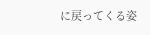に戻ってくる姿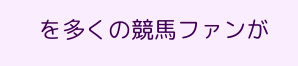を多くの競馬ファンが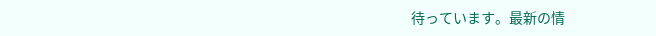待っています。最新の情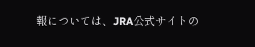報については、JRA公式サイトの